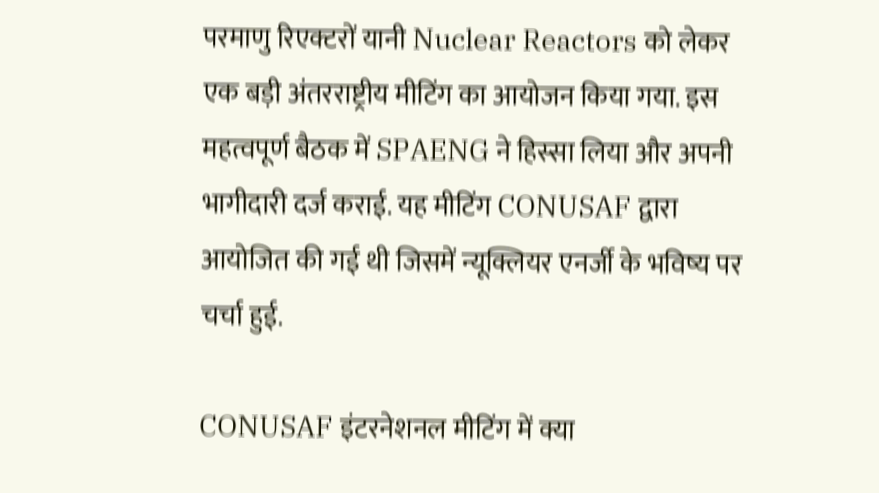परमाणु रिएक्टरों यानी Nuclear Reactors को लेकर एक बड़ी अंतरराष्ट्रीय मीटिंग का आयोजन किया गया. इस महत्वपूर्ण बैठक में SPAENG ने हिस्सा लिया और अपनी भागीदारी दर्ज कराई. यह मीटिंग CONUSAF द्वारा आयोजित की गई थी जिसमें न्यूक्लियर एनर्जी के भविष्य पर चर्चा हुई.

CONUSAF इंटरनेशनल मीटिंग में क्या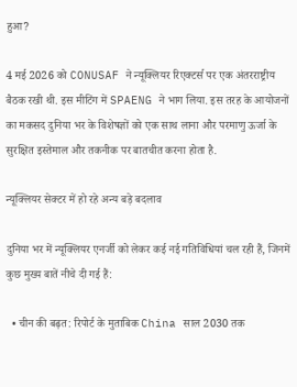हुआ?

4 मई 2026 को CONUSAF ने न्यूक्लियर रिएक्टर्स पर एक अंतरराष्ट्रीय बैठक रखी थी. इस मीटिंग में SPAENG ने भाग लिया. इस तरह के आयोजनों का मकसद दुनिया भर के विशेषज्ञों को एक साथ लाना और परमाणु ऊर्जा के सुरक्षित इस्तेमाल और तकनीक पर बातचीत करना होता है.

न्यूक्लियर सेक्टर में हो रहे अन्य बड़े बदलाव

दुनिया भर में न्यूक्लियर एनर्जी को लेकर कई नई गतिविधियां चल रही हैं, जिनमें कुछ मुख्य बातें नीचे दी गई हैं:

  • चीन की बढ़त: रिपोर्ट के मुताबिक China साल 2030 तक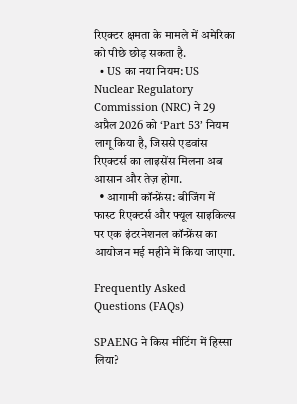रिएक्टर क्षमता के मामले में अमेरिका को पीछे छोड़ सकता है.
  • US का नया नियम: US Nuclear Regulatory Commission (NRC) ने 29 अप्रैल 2026 को ‘Part 53’ नियम लागू किया है, जिससे एडवांस रिएक्टर्स का लाइसेंस मिलना अब आसान और तेज़ होगा.
  • आगामी कॉन्फ्रेंस: बीजिंग में फास्ट रिएक्टर्स और फ्यूल साइकिल्स पर एक इंटरनेशनल कॉन्फ्रेंस का आयोजन मई महीने में किया जाएगा.

Frequently Asked Questions (FAQs)

SPAENG ने किस मीटिंग में हिस्सा लिया?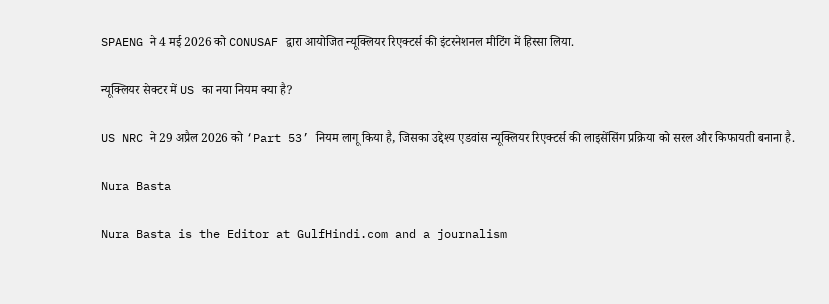SPAENG ने 4 मई 2026 को CONUSAF द्वारा आयोजित न्यूक्लियर रिएक्टर्स की इंटरनेशनल मीटिंग में हिस्सा लिया.

न्यूक्लियर सेक्टर में US का नया नियम क्या है?

US NRC ने 29 अप्रैल 2026 को ‘Part 53’ नियम लागू किया है, जिसका उद्देश्य एडवांस न्यूक्लियर रिएक्टर्स की लाइसेंसिंग प्रक्रिया को सरल और किफायती बनाना है.

Nura Basta

Nura Basta is the Editor at GulfHindi.com and a journalism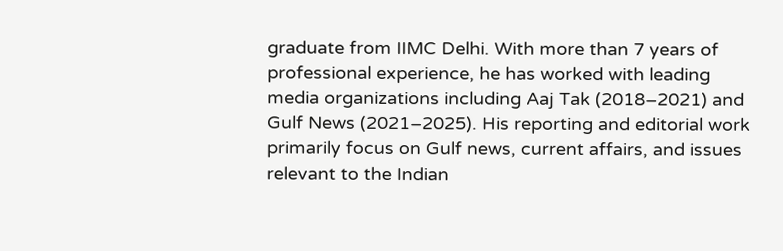graduate from IIMC Delhi. With more than 7 years of professional experience, he has worked with leading media organizations including Aaj Tak (2018–2021) and Gulf News (2021–2025). His reporting and editorial work primarily focus on Gulf news, current affairs, and issues relevant to the Indian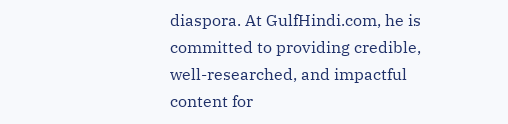diaspora. At GulfHindi.com, he is committed to providing credible, well-researched, and impactful content for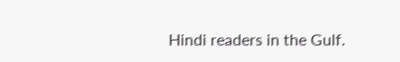Hindi readers in the Gulf.